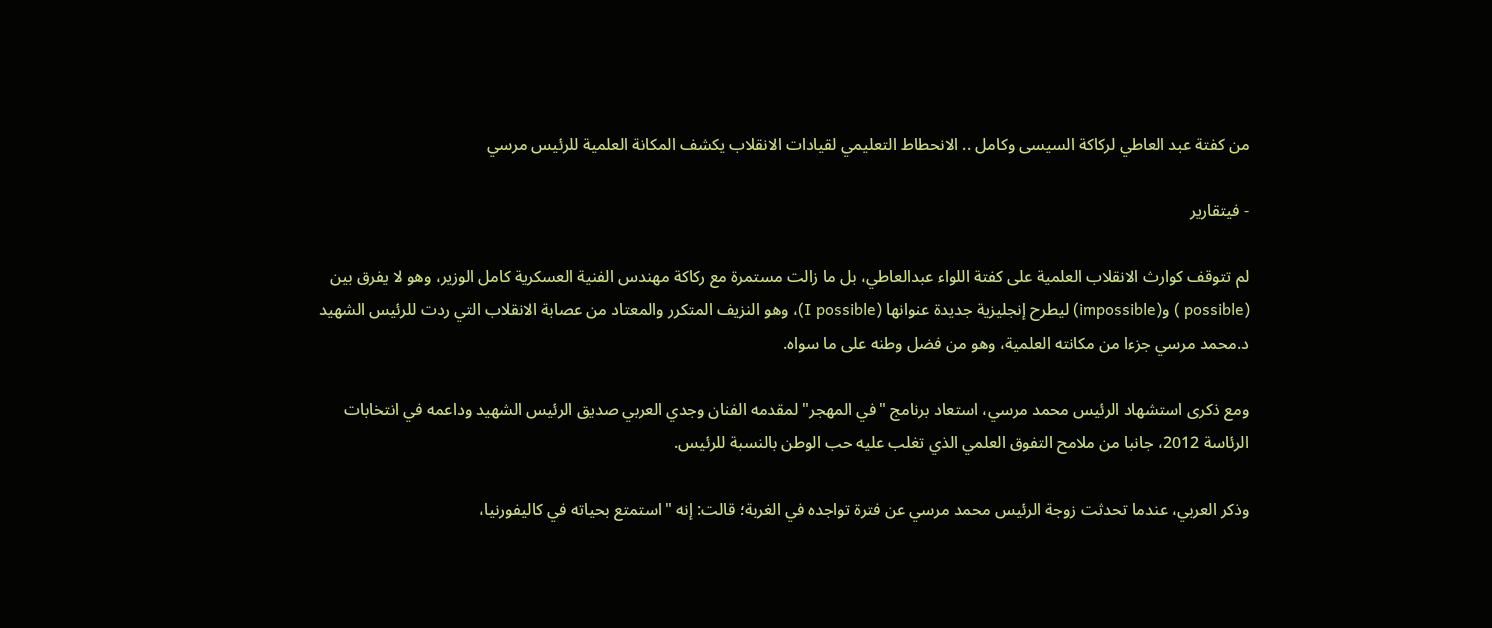من كفتة عبد العاطي لركاكة السيسى وكامل .. الانحطاط التعليمي لقيادات الانقلاب يكشف المكانة العلمية للرئيس مرسي

- فيتقارير

لم تتوقف كوارث الانقلاب العلمية على كفتة اللواء عبدالعاطي، بل ما زالت مستمرة مع ركاكة مهندس الفنية العسكرية كامل الوزير، وهو لا يفرق بين (possible ) و(impossible) ليطرح إنجليزية جديدة عنوانها (I possible)، وهو النزيف المتكرر والمعتاد من عصابة الانقلاب التي ردت للرئيس الشهيد د.محمد مرسي جزءا من مكانته العلمية، وهو من فضل وطنه على ما سواه.

ومع ذكرى استشهاد الرئيس محمد مرسي، استعاد برنامج "في المهجر" لمقدمه الفنان وجدي العربي صديق الرئيس الشهيد وداعمه في انتخابات الرئاسة 2012، جانبا من ملامح التفوق العلمي الذي تغلب عليه حب الوطن بالنسبة للرئيس.

وذكر العربي، عندما تحدثت زوجة الرئيس محمد مرسي عن فترة تواجده في الغربة؛ قالت: إنه "استمتع بحياته في كاليفورنيا،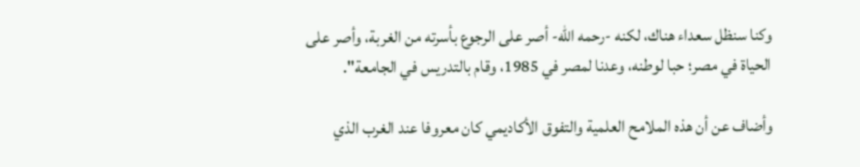وكنا سنظل سعداء هناك، لكنه -رحمه الله- أصر على الرجوع بأسرته من الغربة، وأصر على الحياة في مصر؛ حبا لوطنه، وعدنا لمصر في 1985، وقام بالتدريس في الجامعة".

وأضاف عن أن هذه الملامح العلمية والتفوق الأكاديمي كان معروفا عند الغرب الذي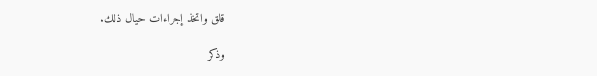قلق واتخذ إجراءات حيال ذلك.

وذكر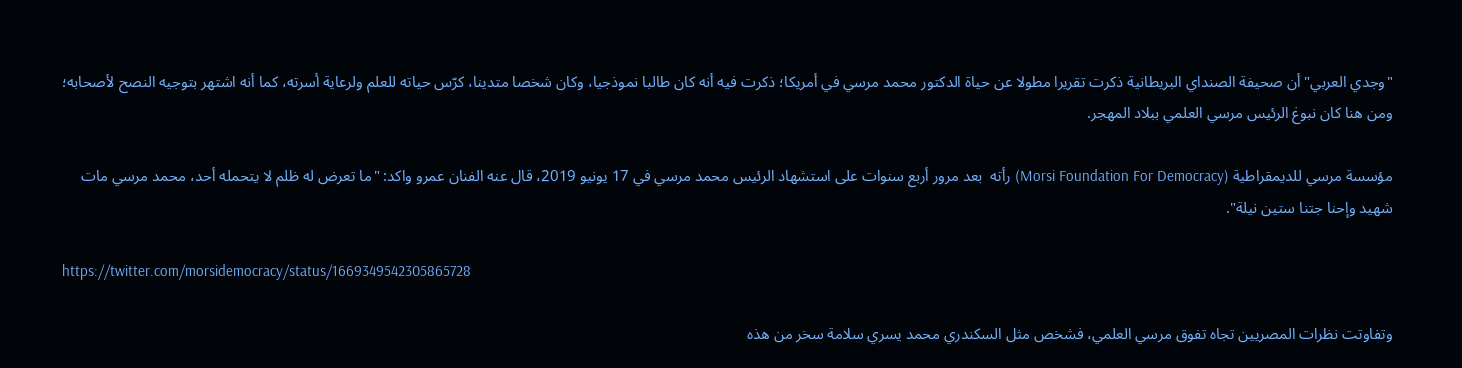"وجدي العربي" أن صحيفة الصنداي البريطانية ذكرت تقريرا مطولا عن حياة الدكتور محمد مرسي في أمريكا؛ ذكرت فيه أنه كان طالبا نموذجيا، وكان شخصا متدينا، كرّس حياته للعلم ولرعاية أسرته، كما أنه اشتهر بتوجيه النصح لأصحابه؛ ومن هنا كان نبوغ الرئيس مرسي العلمي ببلاد المهجر.

مؤسسة مرسي للديمقراطية (Morsi Foundation For Democracy) رأته  بعد مرور أربع سنوات على استشهاد الرئيس محمد مرسي في 17 يونيو 2019، قال عنه الفنان عمرو واكد: "ما تعرض له ظلم لا يتحمله أحد، محمد مرسي مات شهيد وإحنا جتنا ستين نيلة".

https://twitter.com/morsidemocracy/status/1669349542305865728

وتفاوتت نظرات المصريين تجاه تفوق مرسي العلمي، فشخص مثل السكندري محمد يسري سلامة سخر من هذه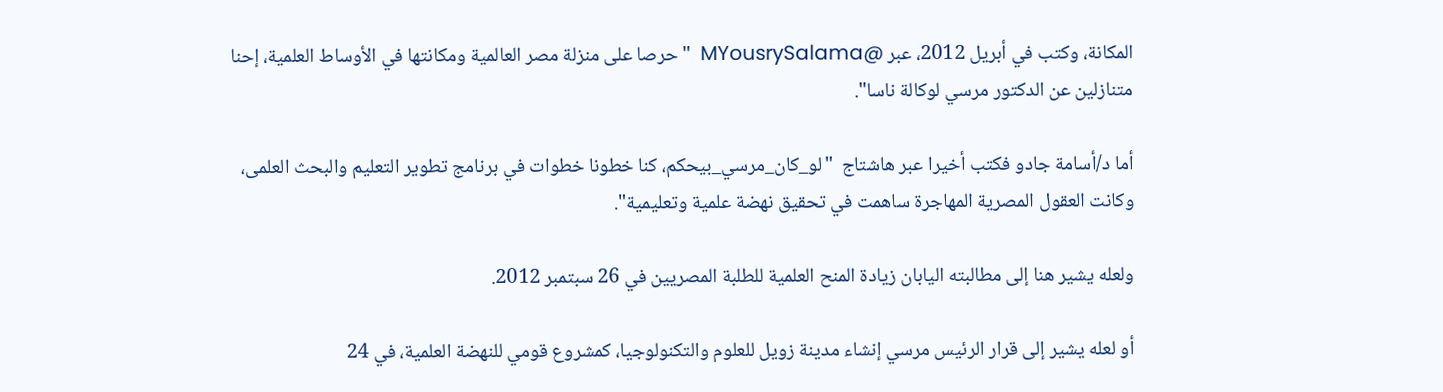المكانة، وكتب في أبريل 2012، عبر @MYousrySalama  "حرصا على منزلة مصر العالمية ومكانتها في الأوساط العلمية، إحنا متنازلين عن الدكتور مرسي لوكالة ناسا".

أما د/أسامة جادو فكتب أخيرا عبر هاشتاج  "لو_كان_مرسي_بيحكم، كنا خطونا خطوات في برنامج تطوير التعليم والبحث العلمى، وكانت العقول المصرية المهاجرة ساهمت في تحقيق نهضة علمية وتعليمية".

ولعله يشير هنا إلى مطالبته اليابان زيادة المنح العلمية للطلبة المصريين في 26 سبتمبر 2012.

أو لعله يشير إلى قرار الرئيس مرسي إنشاء مدينة زويل للعلوم والتكنولوجيا، كمشروع قومي للنهضة العلمية، في 24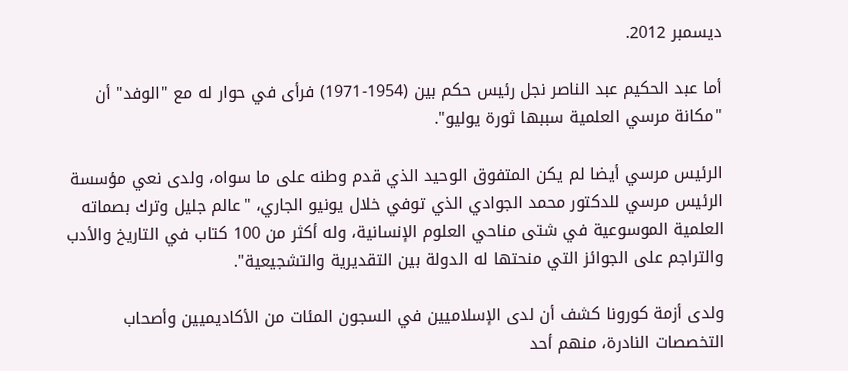ديسمبر 2012.

أما عبد الحكيم عبد الناصر نجل رئيس حكم بين (1954-1971) فرأى في حوار له مع "الوفد" أن "مكانة مرسي العلمية سببها ثورة يوليو".

الرئيس مرسي أيضا لم يكن المتفوق الوحيد الذي قدم وطنه على ما سواه، ولدى نعي مؤسسة الرئيس مرسي للدكتور محمد الجوادي الذي توفي خلال يونيو الجاري، "عالم جليل وترك بصماته العلمية الموسوعية في شتى مناحي العلوم الإنسانية، وله أكثر من 100 كتاب في التاريخ والأدب والتراجم على الجوائز التي منحتها له الدولة بين التقديرية والتشجيعية".

ولدى أزمة كورونا كشف أن لدى الإسلاميين في السجون المئات من الأكاديميين وأصحاب التخصصات النادرة، منهم أحد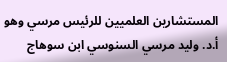المستشارين العلميين للرئيس مرسي وهو أ.د. وليد مرسي السنوسي ابن سوهاج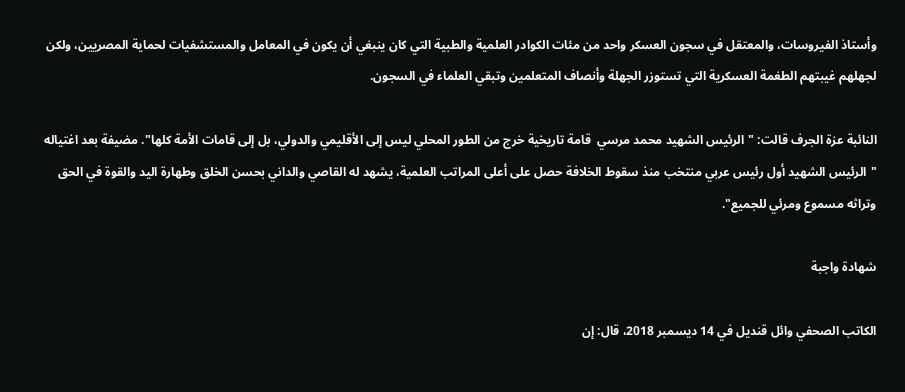وأستاذ الفيروسات، والمعتقل في سجون العسكر واحد من مئات الكوادر العلمية والطبية التي كان ينبغي أن يكون في المعامل والمستشفيات لحماية المصريين، ولكن لجهلهم غيبتهم الطغمة العسكرية التي تستوزر الجهلة وأنصاف المتعلمين وتبقي العلماء في السجون.

النائبة عزة الجرف قالت: "الرئيس الشهيد محمد مرسي  قامة تاريخية خرج من الطور المحلي ليس إلى الأقليمي والدولي، بل إلى قامات الأمة كلها". مضيفة بعد اغتياله  "الرئيس الشهيد أول رئيس عربي منتخب منذ سقوط الخلافة حصل على أعلى المراتب العلمية، يشهد له القاصي والداني بحسن الخلق وطهارة اليد والقوة في الحق وتراثه مسموع ومرئي للجميع".

شهادة واجبة

الكاتب الصحفي وائل قنديل في 14 ديسمبر 2018، قال: إن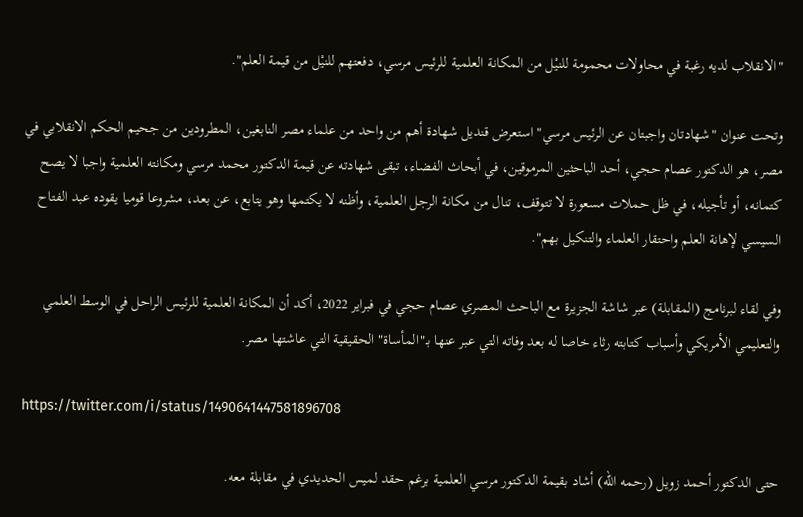"الانقلاب لديه رغبة في محاولات محمومة للنيْل من المكانة العلمية للرئيس مرسي، دفعتهم للنيْل من قيمة العلم".

وتحت عنوان "شهادتان واجبتان عن الرئيس مرسي" استعرض قنديل شهادة أهم من واحد من علماء مصر النابغين، المطرودين من جحيم الحكم الانقلابي في مصر، هو الدكتور عصام حجي، أحد الباحثين المرموقين، في أبحاث الفضاء، تبقى شهادته عن قيمة الدكتور محمد مرسي ومكانته العلمية واجبا لا يصح كتمانه، أو تأجيله، في ظل حملات مسعورة لا تتوقف، تنال من مكانة الرجل العلمية، وأظنه لا يكتمها وهو يتابع، عن بعد، مشروعا قوميا يقوده عبد الفتاح السيسي لإهانة العلم واحتقار العلماء والتنكيل بهم".

وفي لقاء لبرنامج (المقابلة) عبر شاشة الجزيرة مع الباحث المصري عصام حجي في فبراير 2022، أكد أن المكانة العلمية للرئيس الراحل في الوسط العلمي والتعليمي الأمريكي وأسباب كتابته رثاء خاصا له بعد وفاته التي عبر عنها بـ"المأساة" الحقيقية التي عاشتها مصر.

https://twitter.com/i/status/1490641447581896708

حتى الدكتور أحمد زويل (رحمه الله) أشاد بقيمة الدكتور مرسي العلمية برغم حقد لميس الحديدي في مقابلة معه.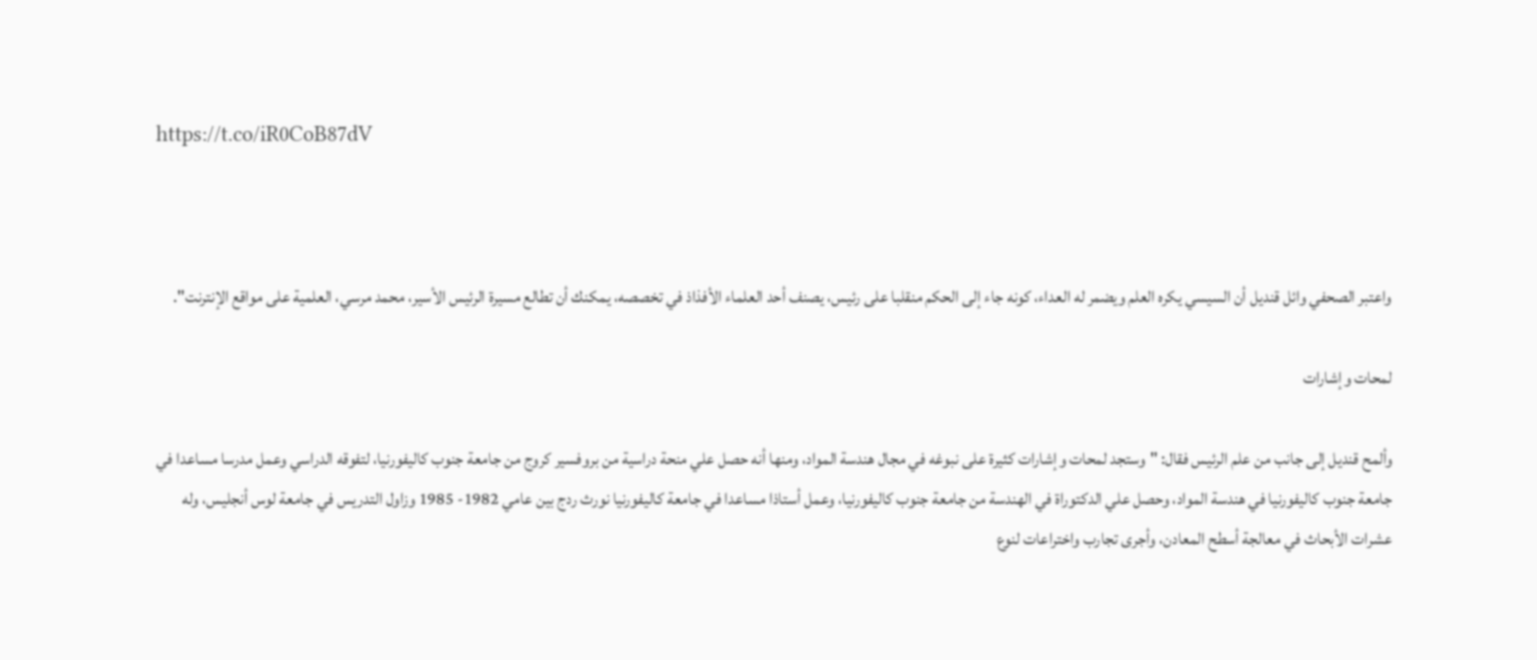https://t.co/iR0CoB87dV



واعتبر الصحفي وائل قنديل أن السيسي يكره العلم ويضمر له العداء، كونه جاء إلى الحكم منقلبا على رئيس، يصنف أحد العلماء الأفذاذ في تخصصه، يمكنك أن تطالع مسيرة الرئيس الأسير، محمد مرسي، العلمية على مواقع الإنترنت".

لمحات وإشارات

وألمح قنديل إلى جانب من علم الرئيس فقال: "وستجد لمحات وإشارات كثيرة على نبوغه في مجال هندسة المواد، ومنها أنه حصل علي منحة دراسية من بروفسير كروج من جامعة جنوب كاليفورنيا، لتفوقه الدراسي وعمل مدرسا مساعدا في جامعة جنوب كاليفورنيا في هندسة المواد، وحصل علي الدكتوراة في الهندسة من جامعة جنوب كاليفورنيا، وعمل أستاذا مساعدا في جامعة كاليفورنيا نورث ردج بين عامي 1982- 1985 وزاول التدريس في جامعة لوس أنجليس، وله عشرات الأبحاث في معالجة أسطح المعادن، وأجرى تجارب واختراعات لنوع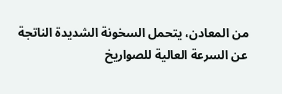من المعادن، يتحمل السخونة الشديدة الناتجة عن السرعة العالية للصواريخ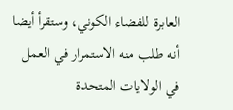العابرة للفضاء الكوني، وستقرأ أيضا أنه طلب منه الاستمرار في العمل في الولايات المتحدة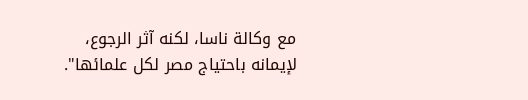مع وكالة ناسا، لكنه آثر الرجوع، لإيمانه باحتياج مصر لكل علمائها".